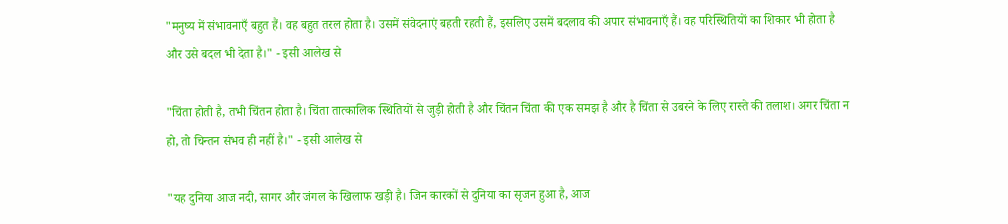"मनुष्य में संभावनाएँ बहुत हैं। वह बहुत तरल होता है। उसमें संवेदनाएं बहती रहती हैं, इसलिए उसमें बदलाव की अपार संभावनाएँ हैं। वह परिस्थितियों का शिकार भी होता है और उसे बदल भी देता है।" - इसी आलेख से

"चिंता होती है, तभी चिंतन होता है। चिंता तात्कालिक स्थितियों से जुड़ी होती है और चिंतन चिंता की एक समझ है और है चिंता से उबरने के लिए रास्ते की तलाश। अगर चिंता न हो, तो चिन्तन संभव ही नहीं है।" - इसी आलेख से

"यह दुनिया आज नदी, सागर और जंगल के खिलाफ खड़ी है। जिन कारकों से दुनिया का सृजन हुआ है, आज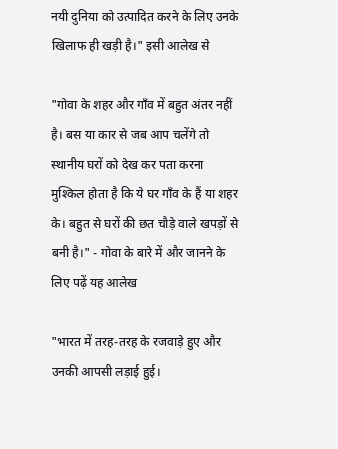नयी दुनिया को उत्पादित करने के लिए उनके खिलाफ ही खड़ी है।" इसी आलेख से

"गोवा के शहर और गाँव में बहुत अंतर नहीं है। बस या कार से जब आप चलेंगे तो स्थानीय घरों को देख कर पता करना मुश्किल होता है कि ये घर गाँव के हैं या शहर के। बहुत से घरों की छत चौड़े वाले खपड़ों से बनी है।" - गोवा के बारे में और जानने के लिए पढ़ें यह आलेख

"भारत में तरह-तरह के रजवाड़े हुए और उनकी आपसी लड़ाई हुई।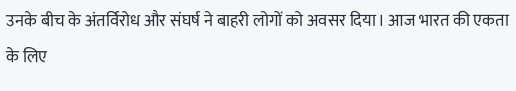उनके बीच के अंतर्विरोध और संघर्ष ने बाहरी लोगों को अवसर दिया। आज भारत की एकता के लिए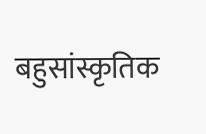बहुसांस्कृतिक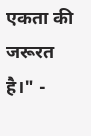एकता की जरूरत है।" -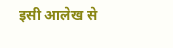इसी आलेख से